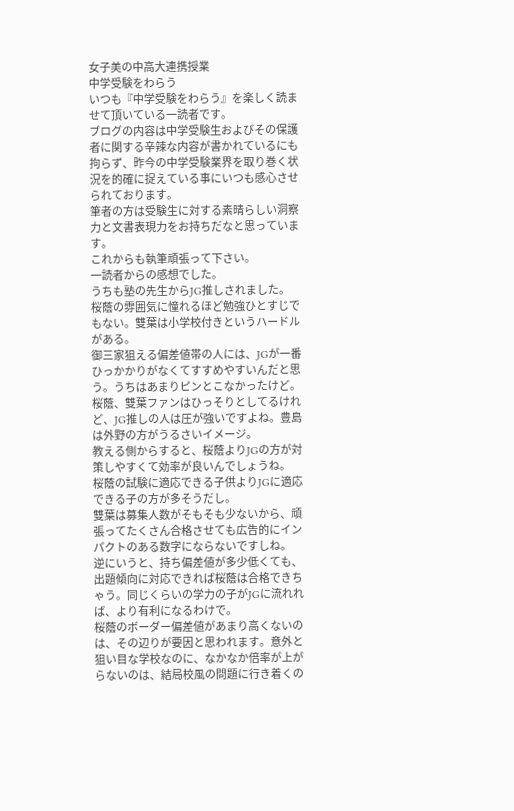女子美の中高大連携授業
中学受験をわらう
いつも『中学受験をわらう』を楽しく読ませて頂いている一読者です。
ブログの内容は中学受験生およびその保護者に関する辛辣な内容が書かれているにも拘らず、昨今の中学受験業界を取り巻く状況を的確に捉えている事にいつも感心させられております。
筆者の方は受験生に対する素晴らしい洞察力と文書表現力をお持ちだなと思っています。
これからも執筆頑張って下さい。
一読者からの感想でした。
うちも塾の先生からJG推しされました。
桜蔭の雰囲気に憧れるほど勉強ひとすじでもない。雙葉は小学校付きというハードルがある。
御三家狙える偏差値帯の人には、JGが一番ひっかかりがなくてすすめやすいんだと思う。うちはあまりピンとこなかったけど。
桜蔭、雙葉ファンはひっそりとしてるけれど、JG推しの人は圧が強いですよね。豊島は外野の方がうるさいイメージ。
教える側からすると、桜蔭よりJGの方が対策しやすくて効率が良いんでしょうね。
桜蔭の試験に適応できる子供よりJGに適応できる子の方が多そうだし。
雙葉は募集人数がそもそも少ないから、頑張ってたくさん合格させても広告的にインパクトのある数字にならないですしね。
逆にいうと、持ち偏差値が多少低くても、出題傾向に対応できれば桜蔭は合格できちゃう。同じくらいの学力の子がJGに流れれば、より有利になるわけで。
桜蔭のボーダー偏差値があまり高くないのは、その辺りが要因と思われます。意外と狙い目な学校なのに、なかなか倍率が上がらないのは、結局校風の問題に行き着くの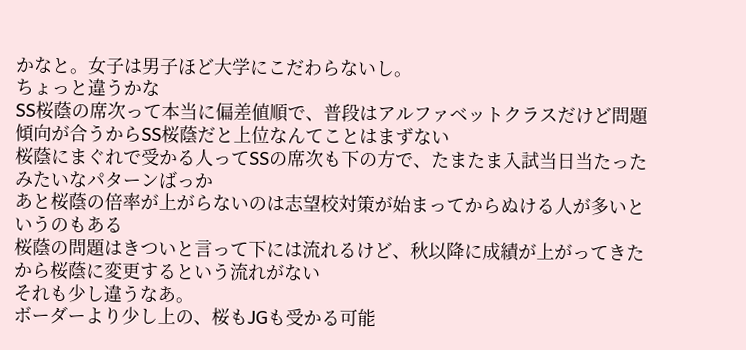かなと。女子は男子ほど大学にこだわらないし。
ちょっと違うかな
SS桜蔭の席次って本当に偏差値順で、普段はアルファベットクラスだけど問題傾向が合うからSS桜蔭だと上位なんてことはまずない
桜蔭にまぐれで受かる人ってSSの席次も下の方で、たまたま入試当日当たったみたいなパターンばっか
あと桜蔭の倍率が上がらないのは志望校対策が始まってからぬける人が多いというのもある
桜蔭の問題はきついと言って下には流れるけど、秋以降に成績が上がってきたから桜蔭に変更するという流れがない
それも少し違うなあ。
ボーダーより少し上の、桜もJGも受かる可能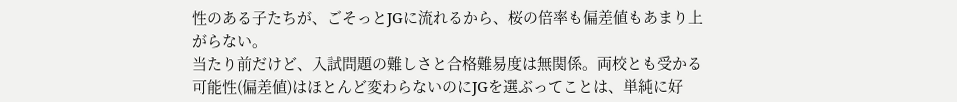性のある子たちが、ごそっとJGに流れるから、桜の倍率も偏差値もあまり上がらない。
当たり前だけど、入試問題の難しさと合格難易度は無関係。両校とも受かる可能性(偏差値)はほとんど変わらないのにJGを選ぶってことは、単純に好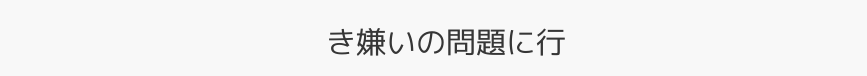き嫌いの問題に行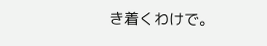き着くわけで。